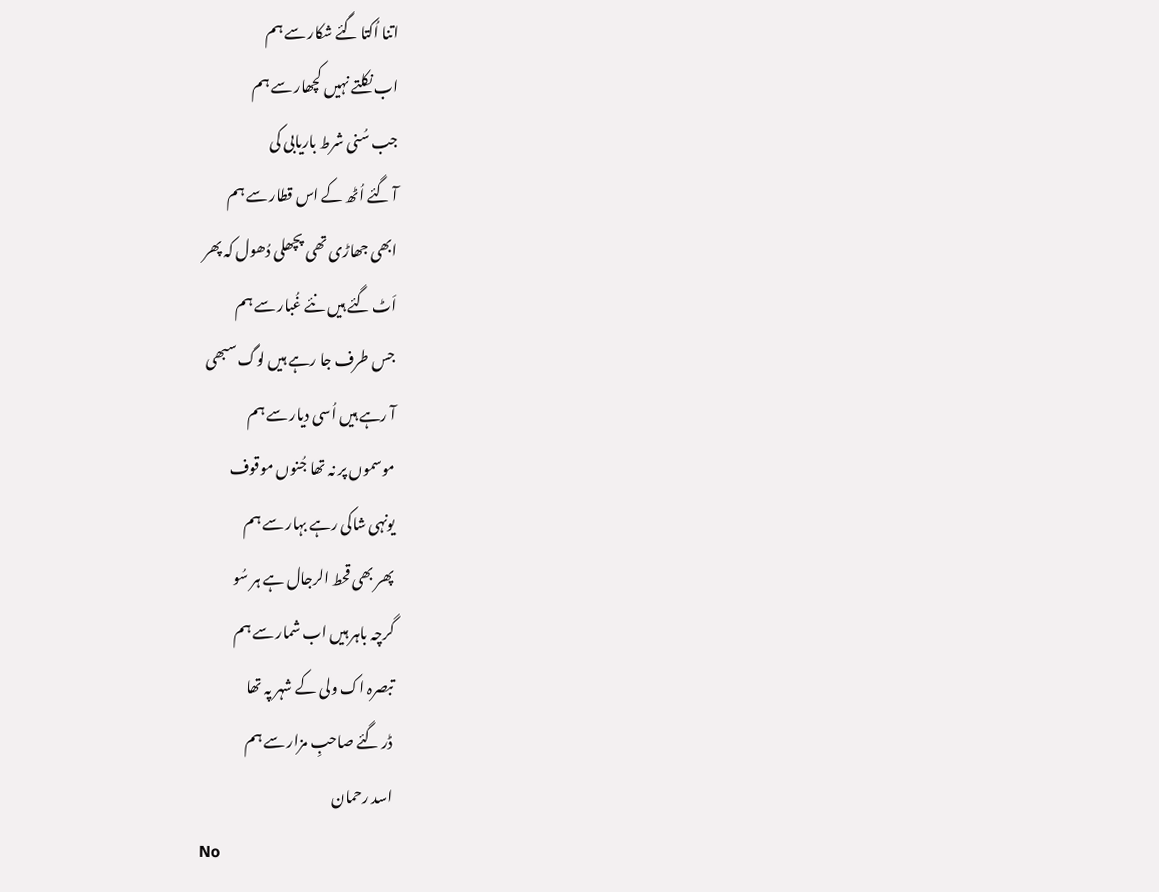اتنا اُکتا گئے شکار سے ہم
اب نکلتے نہیں کچھار سے ہم
جب سُنی شرط باریابی کی
آ گئے اُٹھ کے اس قطار سے ہم
ابھی جھاڑی تھی پچھلی دُھول کہ پھر
اَٹ گئے ہیں نئے غُبار سے ہم
جس طرف جا رہے ہیں لوگ سبھی
آ رہے ہیں اُسی دیار سے ہم
موسموں پر نہ تھا جُنوں موقوف
یونہی شاکی رہے بہار سے ہم
پھر بھی قحط الرجال ہے ہر سُو
گرچہ باہر ہیں اب شمار سے ہم
تبصرہ اک ولی کے شہر پہ تھا
ڈر گئے صاحبِ مزار سے ہم
اسد رحمان
No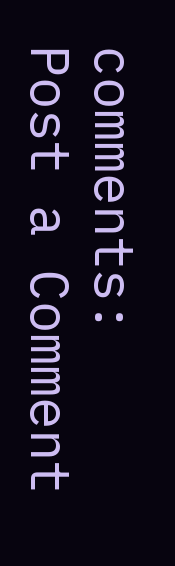comments:
Post a Comment